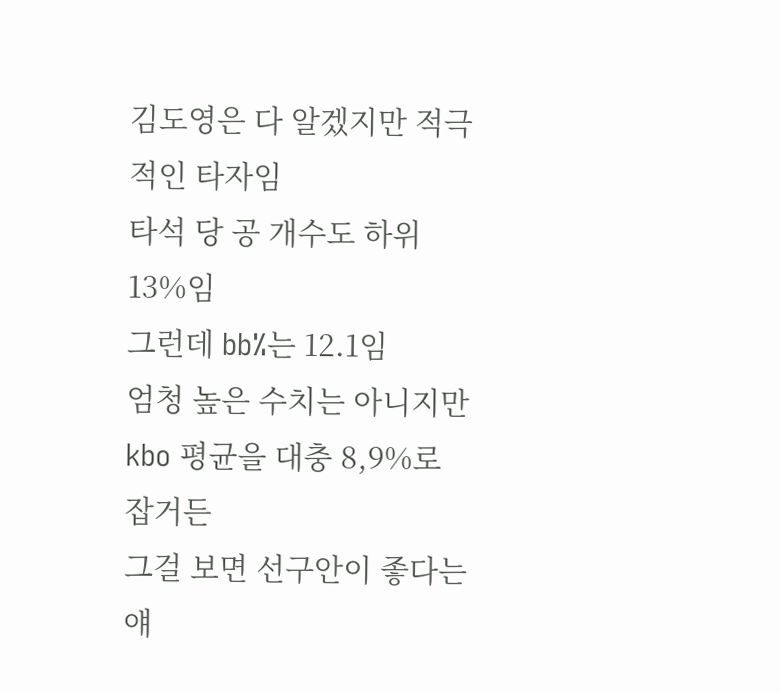김도영은 다 알겠지만 적극적인 타자임
타석 당 공 개수도 하위 13%임
그런데 bb%는 12.1임
엄청 높은 수치는 아니지만 kbo 평균을 대충 8,9%로 잡거든
그걸 보면 선구안이 좋다는 얘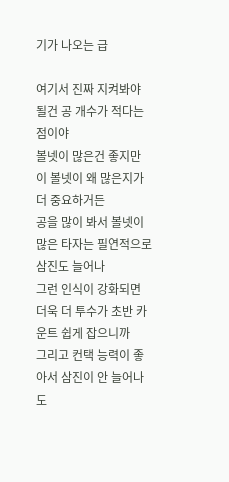기가 나오는 급

여기서 진짜 지켜봐야 될건 공 개수가 적다는 점이야
볼넷이 많은건 좋지만 이 볼넷이 왜 많은지가 더 중요하거든
공을 많이 봐서 볼넷이 많은 타자는 필연적으로 삼진도 늘어나
그런 인식이 강화되면 더욱 더 투수가 초반 카운트 쉽게 잡으니까
그리고 컨택 능력이 좋아서 삼진이 안 늘어나도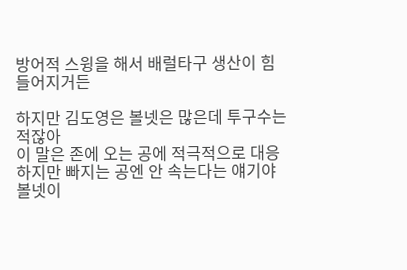방어적 스윙을 해서 배럴타구 생산이 힘들어지거든

하지만 김도영은 볼넷은 많은데 투구수는 적잖아
이 말은 존에 오는 공에 적극적으로 대응
하지만 빠지는 공엔 안 속는다는 얘기야
볼넷이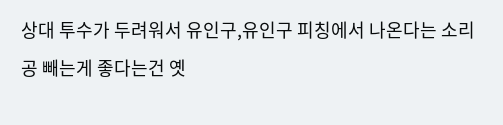상대 투수가 두려워서 유인구,유인구 피칭에서 나온다는 소리
공 빼는게 좋다는건 옛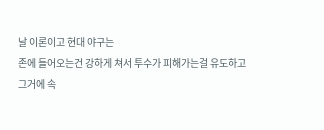날 이론이고 현대 야구는
존에 들어오는건 강하게 쳐서 투수가 피해가는걸 유도하고
그거에 속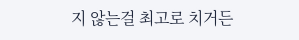지 않는걸 최고로 치거든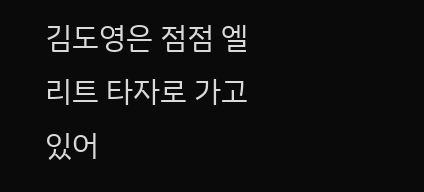김도영은 점점 엘리트 타자로 가고 있어